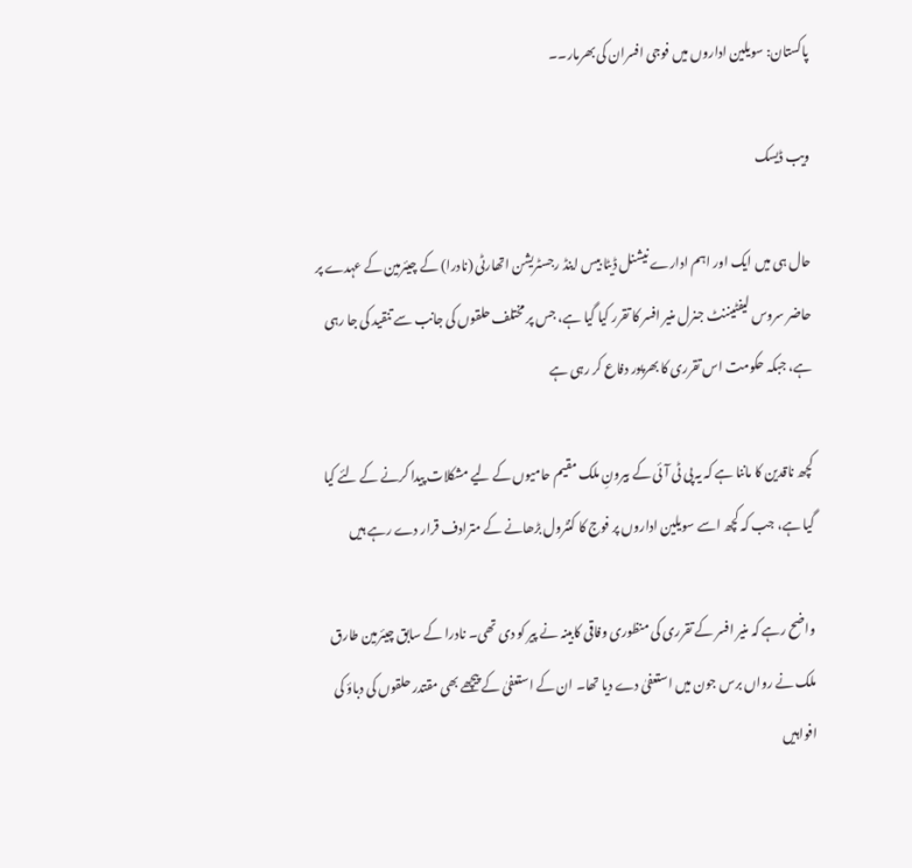پاکستان: سویلین اداروں میں فوجی افسران کی بھرمار۔۔

ویب ڈیسک

حال ہی میں ایک اور اہم ادارے نیشنل ڈیٹا بیس اینڈ رجسٹریشن اتھارٹی (نادرا) کے چیئرمین کے عہدے پر حاضر سروس لیفٹیننٹ جنرل منیر افسر کا تقرر کیا گیا ہے، جس پر مختلف حلقوں کی جانب سے تنقید کی جا رہی ہے، جبکہ حکومت اس تقرری کا بھرپور دفاع کر رہی ہے

کچھ ناقدین کا ماننا ہے کہ یہ پی ٹی آئی کے بیرونِ ملک مقیم حامیوں کے لیے مشکلات پیدا کرنے کے لئے کیا گیا ہے، جب کہ کچھ اسے سویلین اداروں پر فوج کا کنٹرول بڑھانے کے مترادف قرار دے رہے ہیں

واضح رہے کہ منیر افسر کے تقرری کی منظوری وفاقی کابینہ نے پیر کو دی تھی۔ نادرا کے سابق چیئرمین طارق ملک نے رواں برس جون میں استعفیٰ دے دیا تھا۔ ان کے استعفیٰ کے پیچھے بھی مقتدر حلقوں کی دباؤ کی افواہیں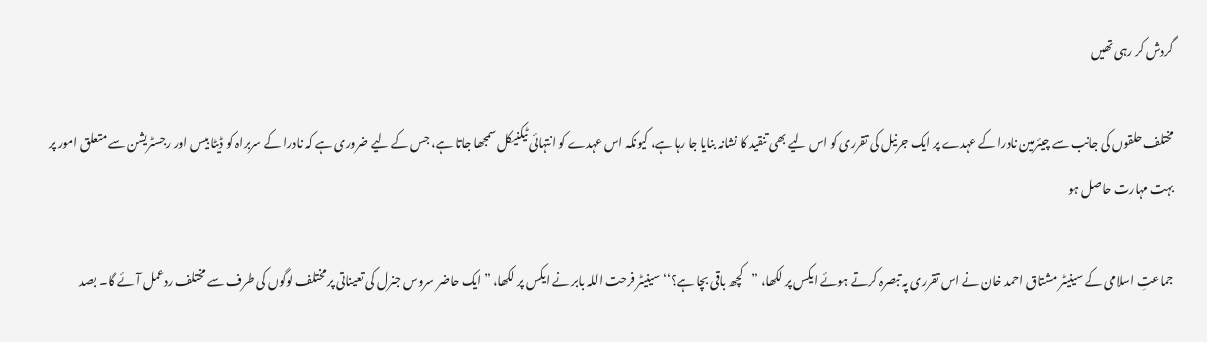گردش کر رہی تھیں

مختلف حلقوں کی جانب سے چیئرمین نادرا کے عہدے پر ایک جرنیل کی تقرری کو اس لیے بھی تنقید کا نشانہ بنایا جا رہا ہے، کیونکہ اس عہدے کو انتہائی ٹیکنیکل سمجھا جاتا ہے، جس کے لیے ضروری ہے کہ نادرا کے سربراہ کو ڈیٹا بیس اور رجسٹریشن سے متعلق امور پر بہت مہارت حاصل ہو

جماعتِ اسلامی کے سینیٹر مشتاق احمد خان نے اس تقرری پہ تبصرہ کرتے ہوئے ایکس پر لکھا، ”کچھ باقی بچا ہے؟‘‘ سینیٹر فرحت اللہ بابر نے ایکس پر لکھا، ”ایک حاضر سروس جنرل کی تعیناتی پر مختلف لوگوں کی طرف سے مختلف ردعمل آئے گا۔ بصد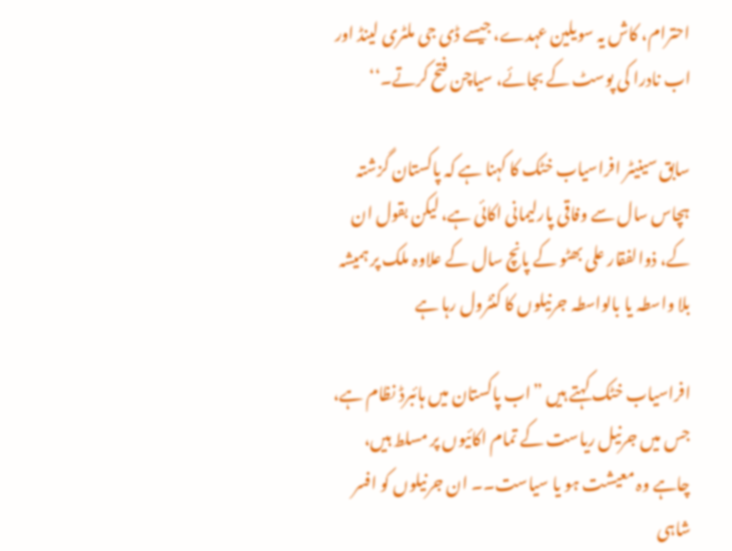احترام، کاش یہ سویلین عہدے، جیسے ڈی جی ملٹری لینڈ اور اب نادرا کی پوسٹ کے بجائے، سیاچن فتح کرتے۔‘‘

سابق سینیٹر افراسیاب خٹک کا کہنا ہے کہ پاکستان گزشتہ ہچاس سال سے وفاقی پارلیمانی اکائی ہے، لیکن بقول ان کے، ذوالفقار علی بھٹو کے پانچ سال کے علاوہ ملک پر ہمیشہ بلا واسطہ یا بالواسطہ جرنیلوں کا کنٹرول رہا ہے

افراسیاب خٹک کہتے ہیں ”اب پاکستان میں ہائبرڈ نظام ہے، جس میں جرنیل ریاست کے تمام اکائیوں پر مسلط ہیں، چاہے وہ معیشت ہو یا سیاست۔۔ ان جرنیلوں کو افسر شاہی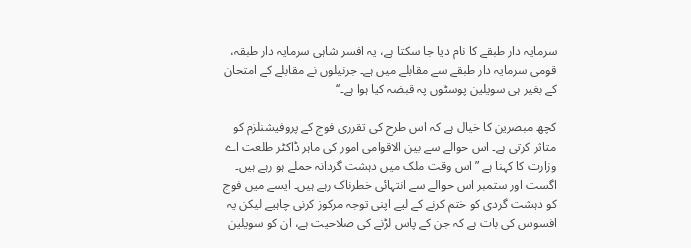سرمایہ دار طبقے کا نام دیا جا سکتا ہے، یہ افسر شاہی سرمایہ دار طبقہ، قومی سرمایہ دار طبقے سے مقابلے میں ہے۔ جرنیلوں نے مقابلے کے امتحان کے بغیر ہی سویلین پوسٹوں پہ قبضہ کیا ہوا ہے۔‘‘

کچھ مبصرین کا خیال ہے کہ اس طرح کی تقرری فوج کے پروفیشنلزم کو متاثر کرتی ہے۔ اس حوالے سے بین الاقوامی امور کی ماہر ڈاکٹر طلعت اے وزارت کا کہنا ہے ”اس وقت ملک میں دہشت گردانہ حملے ہو رہے ہیں۔ اگست اور ستمبر اس حوالے سے انتہائی خطرناک رہے ہیں۔ ایسے میں فوج کو دہشت گردی کو ختم کرنے کے لیے اپنی توجہ مرکوز کرنی چاہیے لیکن یہ افسوس کی بات ہے کہ جن کے پاس لڑنے کی صلاحیت ہے، ان کو سویلین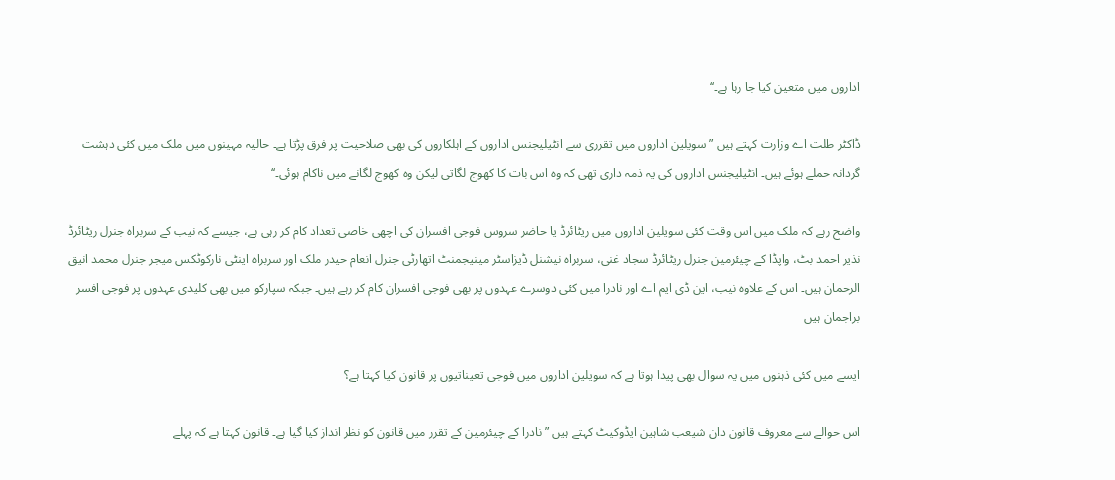اداروں میں متعین کیا جا رہا ہے۔‘‘

ڈاکٹر طلت اے وزارت کہتے ہیں ”سویلین اداروں میں تقرری سے انٹیلیجنس اداروں کے اہلکاروں کی بھی صلاحیت پر فرق پڑتا ہے۔ حالیہ مہینوں میں ملک میں کئی دہشت گردانہ حملے ہوئے ہیں۔ انٹیلیجنس اداروں کی یہ ذمہ داری تھی کہ وہ اس بات کا کھوج لگاتی لیکن وہ کھوج لگانے میں ناکام ہوئی۔‘‘

واضح رہے کہ ملک میں اس وقت کئی سویلین اداروں میں ریٹائرڈ یا حاضر سروس فوجی افسران کی اچھی خاصی تعداد کام کر رہی ہے، جیسے کہ نیب کے سربراہ جنرل ریٹائرڈ نذیر احمد بٹ، واپڈا کے چیئرمین جنرل ریٹائرڈ سجاد غنی، سربراہ نیشنل ڈیزاسٹر مینیجمنٹ اتھارٹی جنرل انعام حیدر ملک اور سربراہ اینٹی نارکوٹکس میجر جنرل محمد انیق الرحمان ہیں۔ اس کے علاوہ نیب، این ڈی ایم اے اور نادرا میں کئی دوسرے عہدوں پر بھی فوجی افسران کام کر رہے ہیں۔ جبکہ سپارکو میں بھی کلیدی عہدوں پر فوجی افسر براجمان ہیں

ایسے میں کئی ذہنوں میں یہ سوال بھی پیدا ہوتا ہے کہ سویلین اداروں میں فوجی تعیناتیوں پر قانون کیا کہتا ہے؟

اس حوالے سے معروف قانون دان شیعب شاہین ایڈوکیٹ کہتے ہیں ”نادرا کے چیئرمین کے تقرر میں قانون کو نظر انداز کیا گیا ہے۔ قانون کہتا ہے کہ پہلے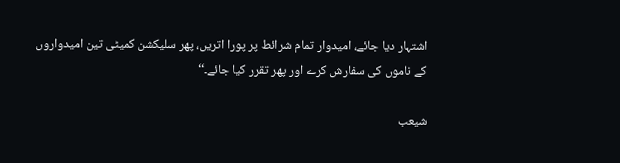اشتہار دیا جائے، امیدوار تمام شرائط پر پورا اتریں، پھر سلیکشن کمیٹی تین امیدواروں کے ناموں کی سفارش کرے اور پھر تقرر کیا جائے۔‘‘

شیعب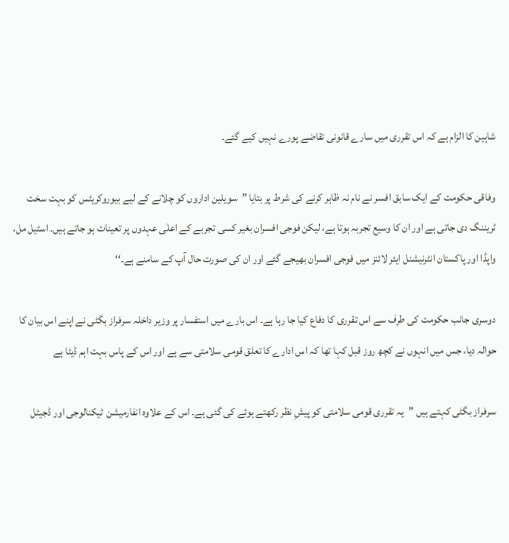شاہین کا الزام ہے کہ اس تقرری میں سارے قانونی تقاضے پورے نہیں کیے گئے۔

وفاقی حکومت کے ایک سابق افسر نے نام نہ ظاہر کرنے کی شرط پر بتایا ”سویلین اداروں کو چلانے کے لیے بیوروکریٹس کو بہت سخت ٹریننگ دی جاتی ہے اور ان کا وسیع تجربہ ہوتا ہے، لیکن فوجی افسران بغیر کسی تجربے کے اعلٰی عہدوں پر تعینات ہو جاتے ہیں۔ اسٹیل مل، واپڈا اور پاکستان انٹرنیشنل ایئر لائنز میں فوجی افسران بھیجے گئے اور ان کی صورت حال آپ کے سامنے ہے۔‘‘

دوسری جانب حکومت کی طرف سے اس تقرری کا دفاع کیا جا رہا ہے۔ اس بارے میں استفسار پر وزیر داخلہ سرفراز بگٹی نے اپنے اس بیان کا حوالہ دیا، جس میں انہوں نے کچھ روز قبل کہا تھا کہ اس ادارے کا تعلق قومی سلامتی سے ہے اور اس کے پاس بہت اہم ڈیٹا ہے

سرفراز بگٹی کہتے ہیں ”یہ تقرری قومی سلامتی کو پیشِ نظر رکھتے ہوئے کی گئی ہے۔ اس کے علاوہ انفارمیشن ٹیکنالوجی اور ڈجیٹل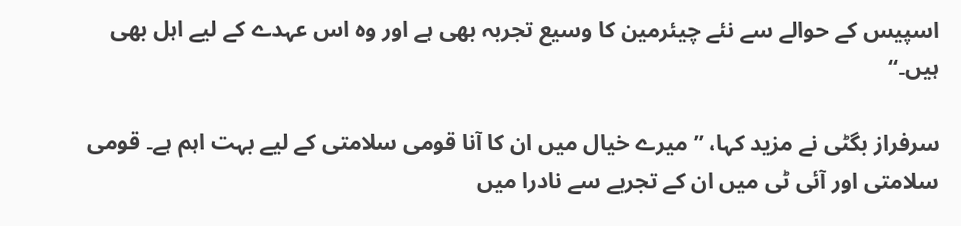اسپیس کے حوالے سے نئے چیئرمین کا وسیع تجربہ بھی ہے اور وہ اس عہدے کے لیے اہل بھی ہیں۔‘‘

سرفراز بگٹی نے مزید کہا، ”میرے خیال میں ان کا آنا قومی سلامتی کے لیے بہت اہم ہے۔ قومی سلامتی اور آئی ٹی میں ان کے تجربے سے نادرا میں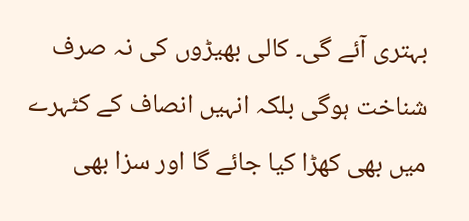بہتری آئے گی۔ کالی بھیڑوں کی نہ صرف شناخت ہوگی بلکہ انہیں انصاف کے کٹہرے میں بھی کھڑا کیا جائے گا اور سزا بھی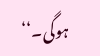ہوگی۔‘‘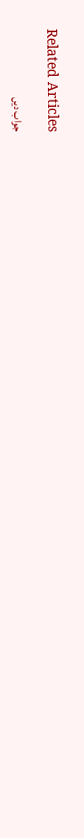Related Articles

جواب دیں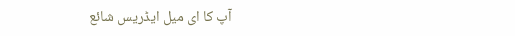آپ کا ای میل ایڈریس شائع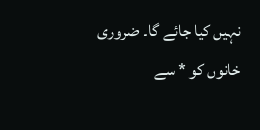نہیں کیا جائے گا۔ ضروری خانوں کو * سے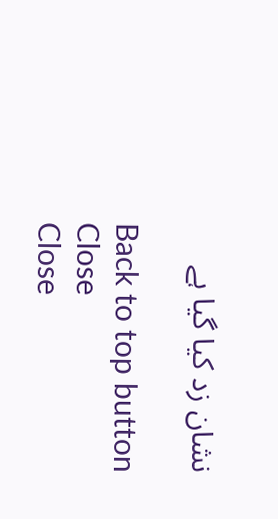نشان زد کیا گیا ہے

Back to top button
Close
Close